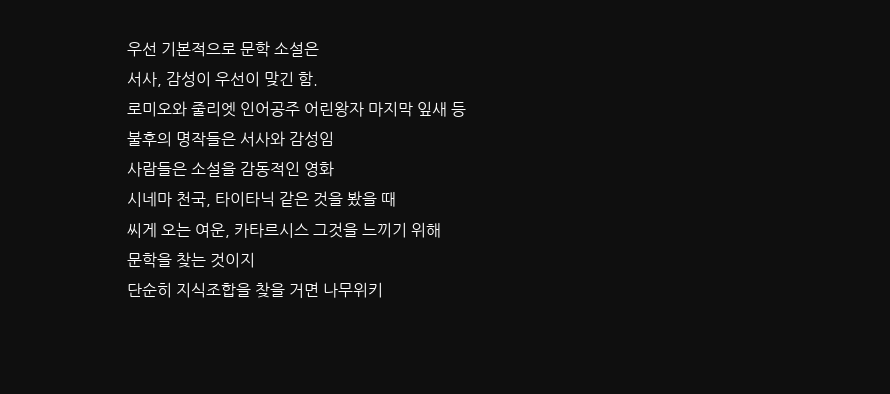우선 기본적으로 문학 소설은
서사, 감성이 우선이 맞긴 함.
로미오와 줄리엣 인어공주 어린왕자 마지막 잎새 등
불후의 명작들은 서사와 감성임
사람들은 소설을 감동적인 영화
시네마 천국, 타이타닉 같은 것을 봤을 때
씨게 오는 여운, 카타르시스 그것을 느끼기 위해
문학을 찾는 것이지
단순히 지식조합을 찾을 거면 나무위키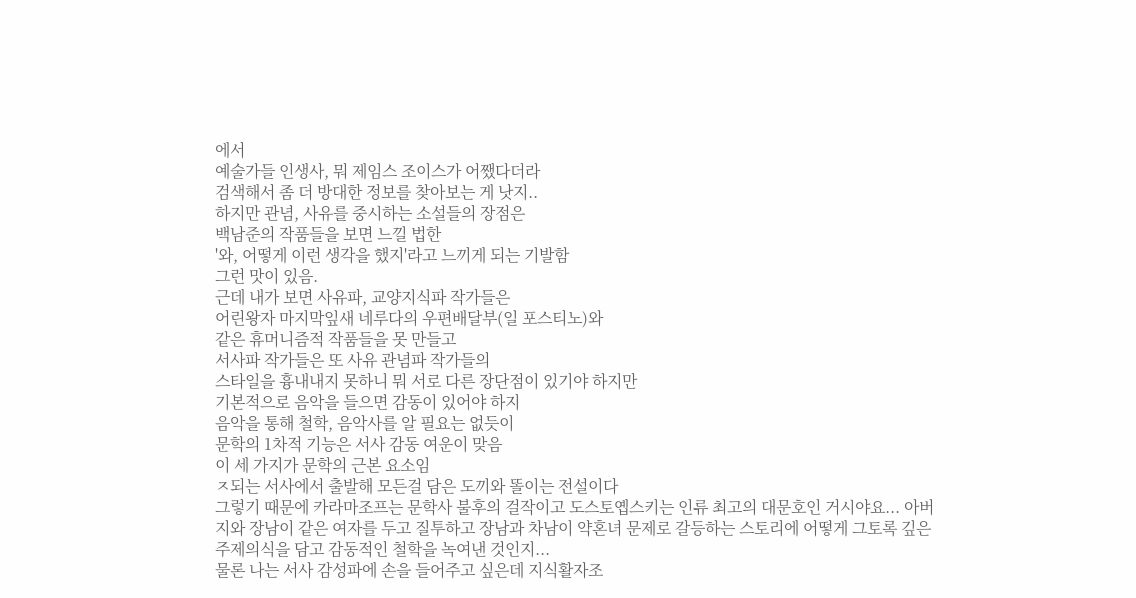에서
예술가들 인생사, 뭐 제임스 조이스가 어쨌다더라
검색해서 좀 더 방대한 정보를 찾아보는 게 낫지..
하지만 관념, 사유를 중시하는 소설들의 장점은
백남준의 작품들을 보면 느낄 법한
'와, 어떻게 이런 생각을 했지'라고 느끼게 되는 기발함
그런 맛이 있음.
근데 내가 보면 사유파, 교양지식파 작가들은
어린왕자 마지막잎새 네루다의 우편배달부(일 포스티노)와
같은 휴머니즘적 작품들을 못 만들고
서사파 작가들은 또 사유 관념파 작가들의
스타일을 흉내내지 못하니 뭐 서로 다른 장단점이 있기야 하지만
기본적으로 음악을 들으면 감동이 있어야 하지
음악을 통해 철학, 음악사를 알 필요는 없듯이
문학의 1차적 기능은 서사 감동 여운이 맞음
이 세 가지가 문학의 근본 요소임
ㅈ되는 서사에서 출발해 모든걸 담은 도끼와 똘이는 전설이다
그렇기 때문에 카라마조프는 문학사 불후의 걸작이고 도스토옙스키는 인류 최고의 대문호인 거시야요... 아버지와 장남이 같은 여자를 두고 질투하고 장남과 차남이 약혼녀 문제로 갈등하는 스토리에 어떻게 그토록 깊은 주제의식을 담고 감동적인 철학을 녹여낸 것인지...
물론 나는 서사 감성파에 손을 들어주고 싶은데 지식활자조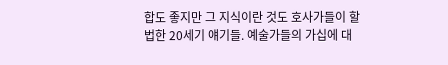합도 좋지만 그 지식이란 것도 호사가들이 할 법한 20세기 얘기들. 예술가들의 가십에 대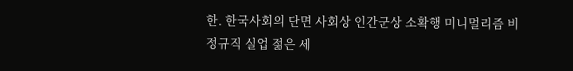한. 한국사회의 단면 사회상 인간군상 소확행 미니멀리즘 비정규직 실업 젊은 세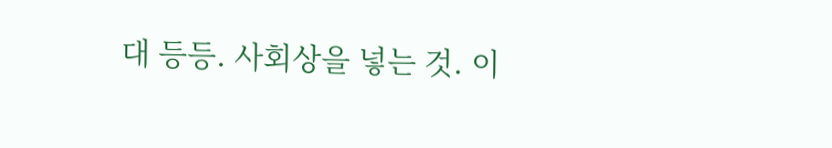대 등등. 사회상을 넣는 것. 이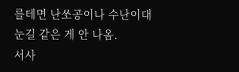를테면 난쏘공이나 수난이대 눈길 같은 게 안 나옴.
서사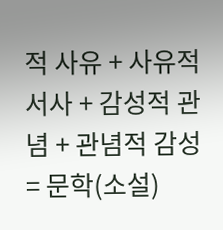적 사유 + 사유적 서사 + 감성적 관념 + 관념적 감성 = 문학(소설)